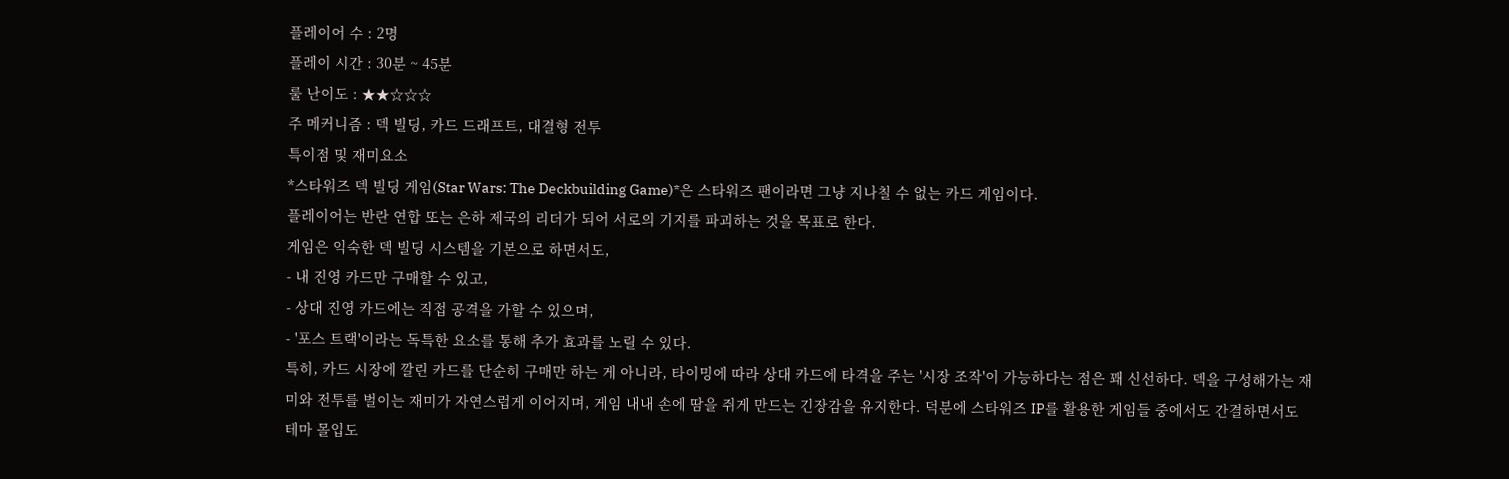플레이어 수 : 2명
플레이 시간 : 30분 ~ 45분
룰 난이도 : ★★☆☆☆
주 메커니즘 : 덱 빌딩, 카드 드래프트, 대결형 전투
특이점 및 재미요소
*스타워즈 덱 빌딩 게임(Star Wars: The Deckbuilding Game)*은 스타워즈 팬이라면 그냥 지나칠 수 없는 카드 게임이다.
플레이어는 반란 연합 또는 은하 제국의 리더가 되어 서로의 기지를 파괴하는 것을 목표로 한다.
게임은 익숙한 덱 빌딩 시스템을 기본으로 하면서도,
- 내 진영 카드만 구매할 수 있고,
- 상대 진영 카드에는 직접 공격을 가할 수 있으며,
- '포스 트랙'이라는 독특한 요소를 통해 추가 효과를 노릴 수 있다.
특히, 카드 시장에 깔린 카드를 단순히 구매만 하는 게 아니라, 타이밍에 따라 상대 카드에 타격을 주는 '시장 조작'이 가능하다는 점은 꽤 신선하다. 덱을 구성해가는 재미와 전투를 벌이는 재미가 자연스럽게 이어지며, 게임 내내 손에 땀을 쥐게 만드는 긴장감을 유지한다. 덕분에 스타워즈 IP를 활용한 게임들 중에서도 간결하면서도 테마 몰입도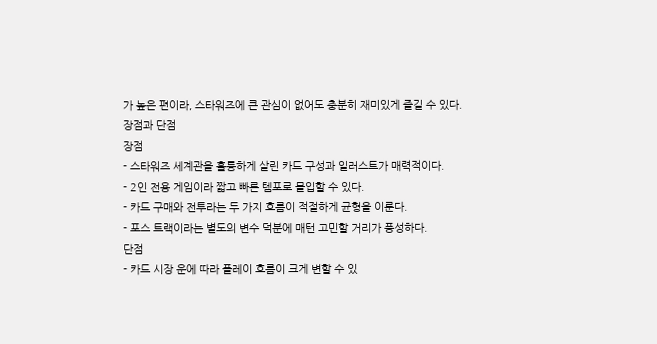가 높은 편이라, 스타워즈에 큰 관심이 없어도 충분히 재미있게 즐길 수 있다.
장점과 단점
장점
- 스타워즈 세계관을 훌륭하게 살린 카드 구성과 일러스트가 매력적이다.
- 2인 전용 게임이라 짧고 빠른 템포로 몰입할 수 있다.
- 카드 구매와 전투라는 두 가지 흐름이 적절하게 균형을 이룬다.
- 포스 트랙이라는 별도의 변수 덕분에 매턴 고민할 거리가 풍성하다.
단점
- 카드 시장 운에 따라 플레이 흐름이 크게 변할 수 있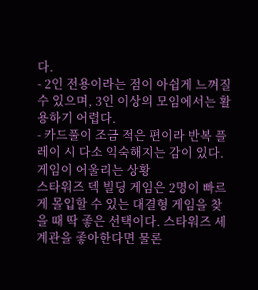다.
- 2인 전용이라는 점이 아쉽게 느껴질 수 있으며, 3인 이상의 모임에서는 활용하기 어렵다.
- 카드풀이 조금 적은 편이라 반복 플레이 시 다소 익숙해지는 감이 있다.
게임이 어울리는 상황
스타워즈 덱 빌딩 게임은 2명이 빠르게 몰입할 수 있는 대결형 게임을 찾을 때 딱 좋은 선택이다. 스타워즈 세계관을 좋아한다면 물론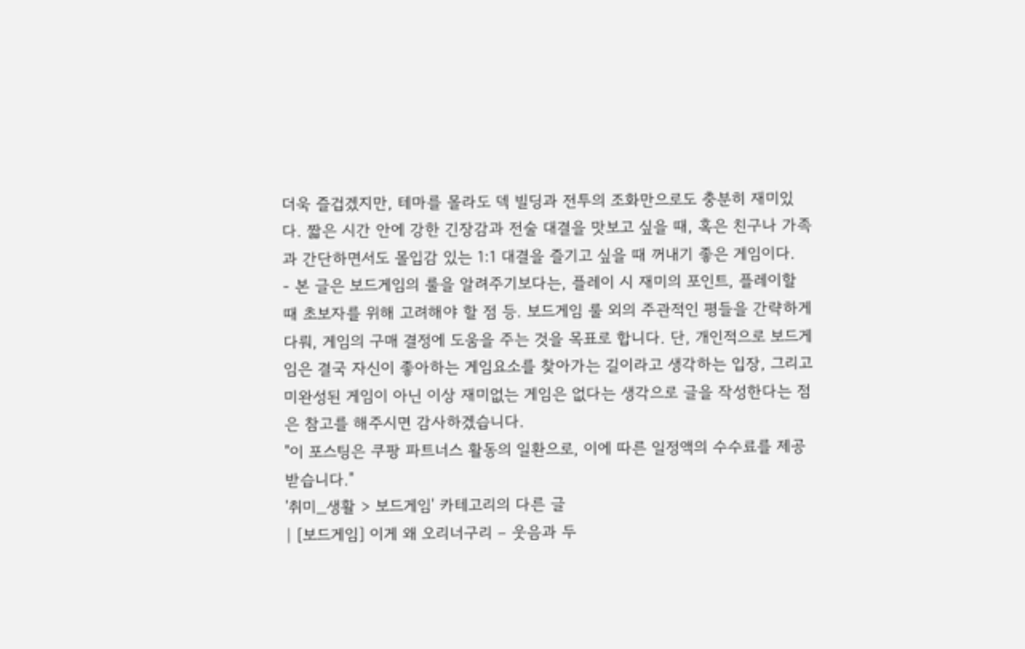더욱 즐겁겠지만, 테마를 몰라도 덱 빌딩과 전투의 조화만으로도 충분히 재미있다. 짧은 시간 안에 강한 긴장감과 전술 대결을 맛보고 싶을 때, 혹은 친구나 가족과 간단하면서도 몰입감 있는 1:1 대결을 즐기고 싶을 때 꺼내기 좋은 게임이다.
- 본 글은 보드게임의 룰을 알려주기보다는, 플레이 시 재미의 포인트, 플레이할 때 초보자를 위해 고려해야 할 점 등. 보드게임 룰 외의 주관적인 평들을 간략하게 다뤄, 게임의 구매 결정에 도움을 주는 것을 목표로 합니다. 단, 개인적으로 보드게임은 결국 자신이 좋아하는 게임요소를 찾아가는 길이라고 생각하는 입장, 그리고 미완성된 게임이 아닌 이상 재미없는 게임은 없다는 생각으로 글을 작성한다는 점은 참고를 해주시면 감사하겠습니다.
"이 포스팅은 쿠팡 파트너스 활동의 일환으로, 이에 따른 일정액의 수수료를 제공받습니다."
'취미_생활 > 보드게임' 카테고리의 다른 글
| [보드게임] 이게 왜 오리너구리 – 웃음과 두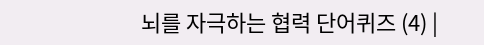뇌를 자극하는 협력 단어퀴즈 (4) |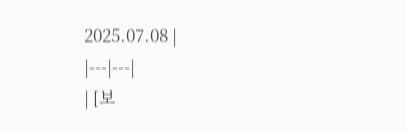2025.07.08 |
|---|---|
| [보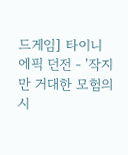드게임] 타이니 에픽 던전 - '작지만 거대한 모험의 시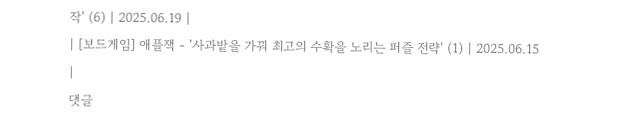작' (6) | 2025.06.19 |
| [보드게임] 애플잭 - '사과밭을 가꿔 최고의 수확을 노리는 퍼즐 전략' (1) | 2025.06.15 |
댓글